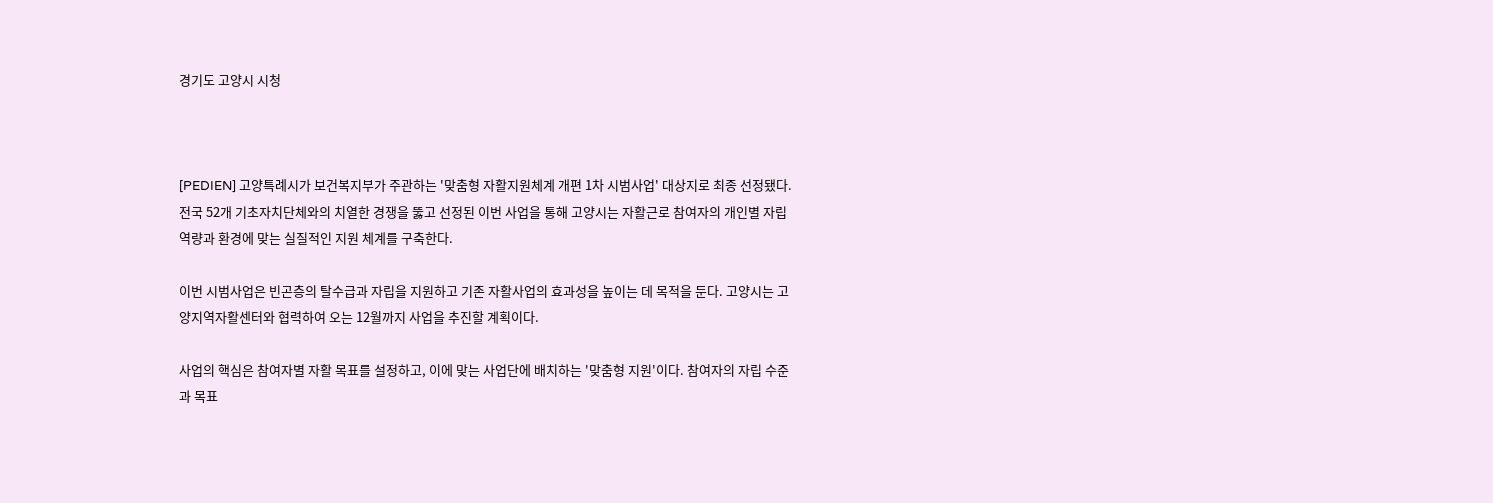경기도 고양시 시청



[PEDIEN] 고양특례시가 보건복지부가 주관하는 '맞춤형 자활지원체계 개편 1차 시범사업' 대상지로 최종 선정됐다. 전국 52개 기초자치단체와의 치열한 경쟁을 뚫고 선정된 이번 사업을 통해 고양시는 자활근로 참여자의 개인별 자립 역량과 환경에 맞는 실질적인 지원 체계를 구축한다.

이번 시범사업은 빈곤층의 탈수급과 자립을 지원하고 기존 자활사업의 효과성을 높이는 데 목적을 둔다. 고양시는 고양지역자활센터와 협력하여 오는 12월까지 사업을 추진할 계획이다.

사업의 핵심은 참여자별 자활 목표를 설정하고, 이에 맞는 사업단에 배치하는 '맞춤형 지원'이다. 참여자의 자립 수준과 목표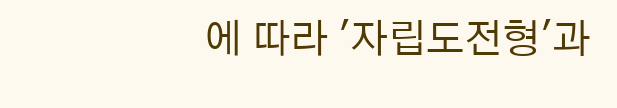에 따라 '자립도전형'과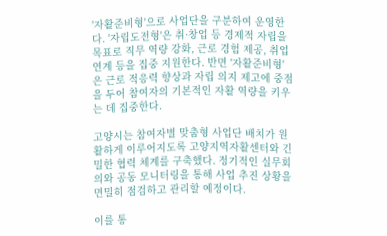'자활준비형'으로 사업단을 구분하여 운영한다. '자립도전형'은 취·창업 등 경제적 자립을 목표로 직무 역량 강화, 근로 경험 제공, 취업 연계 등을 집중 지원한다. 반면 '자활준비형'은 근로 적응력 향상과 자립 의지 제고에 중점을 두어 참여자의 기본적인 자활 역량을 키우는 데 집중한다.

고양시는 참여자별 맞춤형 사업단 배치가 원활하게 이루어지도록 고양지역자활센터와 긴밀한 협력 체계를 구축했다. 정기적인 실무회의와 공동 모니터링을 통해 사업 추진 상황을 면밀히 점검하고 관리할 예정이다.

이를 통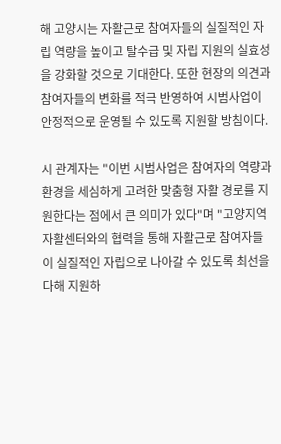해 고양시는 자활근로 참여자들의 실질적인 자립 역량을 높이고 탈수급 및 자립 지원의 실효성을 강화할 것으로 기대한다. 또한 현장의 의견과 참여자들의 변화를 적극 반영하여 시범사업이 안정적으로 운영될 수 있도록 지원할 방침이다.

시 관계자는 "이번 시범사업은 참여자의 역량과 환경을 세심하게 고려한 맞춤형 자활 경로를 지원한다는 점에서 큰 의미가 있다"며 "고양지역자활센터와의 협력을 통해 자활근로 참여자들이 실질적인 자립으로 나아갈 수 있도록 최선을 다해 지원하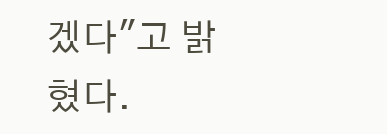겠다"고 밝혔다.